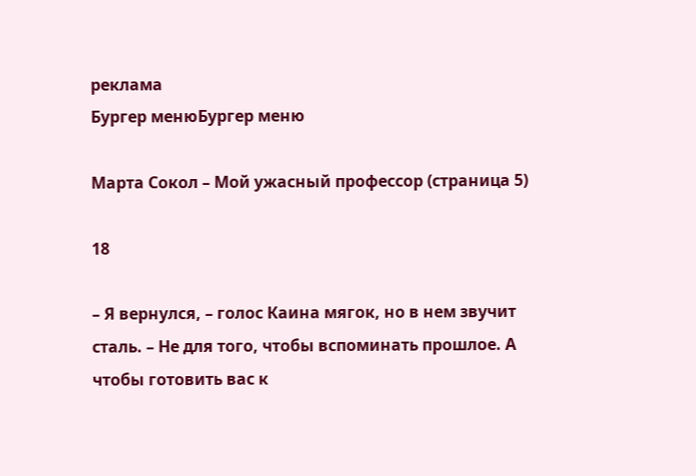реклама
Бургер менюБургер меню

Марта Сокол – Мой ужасный профессор (страница 5)

18

– Я вернулся, – голос Каина мягок, но в нем звучит сталь. – Не для того, чтобы вспоминать прошлое. А чтобы готовить вас к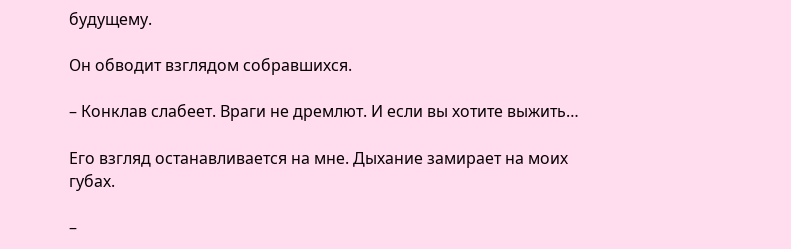будущему.

Он обводит взглядом собравшихся.

– Конклав слабеет. Враги не дремлют. И если вы хотите выжить…

Его взгляд останавливается на мне. Дыхание замирает на моих губах.

–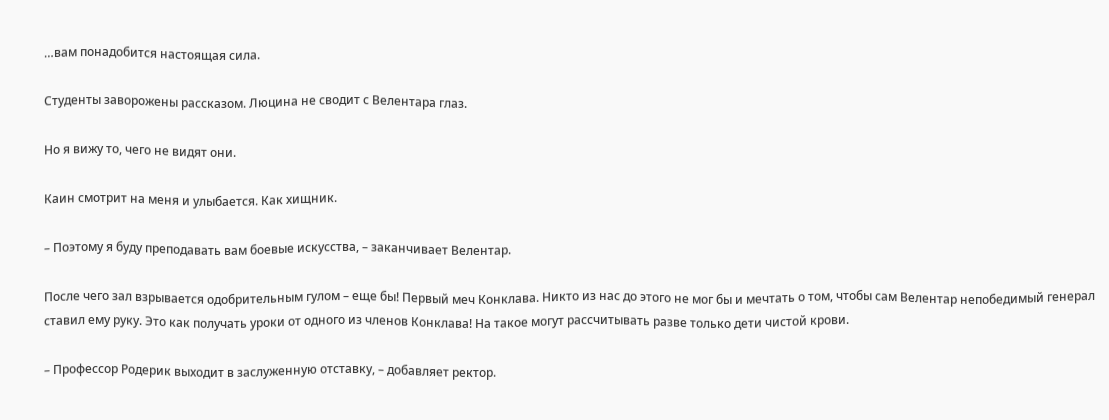…вам понадобится настоящая сила.

Студенты заворожены рассказом. Люцина не сводит с Велентара глаз.

Но я вижу то, чего не видят они.

Каин смотрит на меня и улыбается. Как хищник.

– Поэтому я буду преподавать вам боевые искусства, – заканчивает Велентар.

После чего зал взрывается одобрительным гулом – еще бы! Первый меч Конклава. Никто из нас до этого не мог бы и мечтать о том, чтобы сам Велентар непобедимый генерал ставил ему руку. Это как получать уроки от одного из членов Конклава! На такое могут рассчитывать разве только дети чистой крови.

– Профессор Родерик выходит в заслуженную отставку, – добавляет ректор.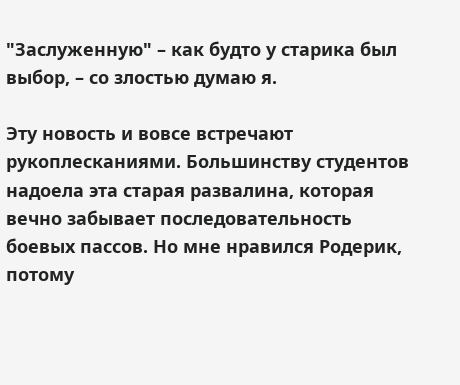"Заслуженную" – как будто у старика был выбор, – со злостью думаю я.

Эту новость и вовсе встречают рукоплесканиями. Большинству студентов надоела эта старая развалина, которая вечно забывает последовательность боевых пассов. Но мне нравился Родерик, потому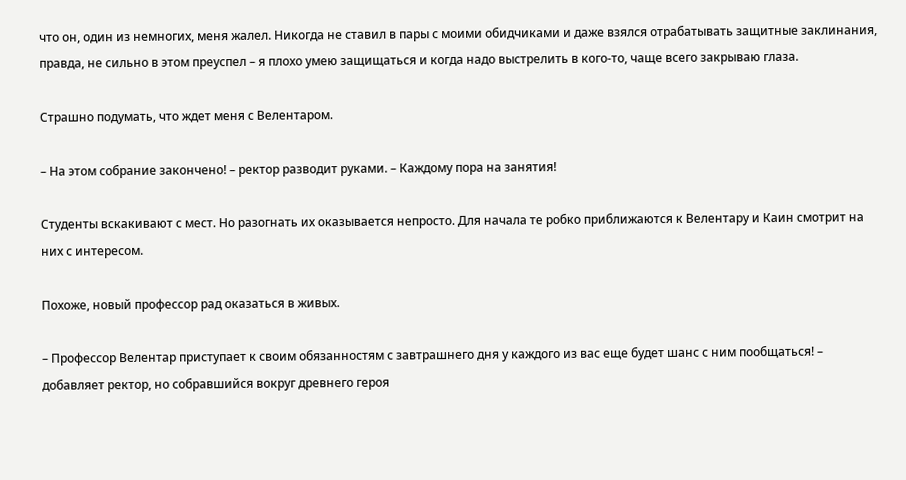что он, один из немногих, меня жалел. Никогда не ставил в пары с моими обидчиками и даже взялся отрабатывать защитные заклинания, правда, не сильно в этом преуспел – я плохо умею защищаться и когда надо выстрелить в кого-то, чаще всего закрываю глаза.

Страшно подумать, что ждет меня с Велентаром.

– На этом собрание закончено! – ректор разводит руками. – Каждому пора на занятия!

Студенты вскакивают с мест. Но разогнать их оказывается непросто. Для начала те робко приближаются к Велентару и Каин смотрит на них с интересом.

Похоже, новый профессор рад оказаться в живых.

– Профессор Велентар приступает к своим обязанностям с завтрашнего дня у каждого из вас еще будет шанс с ним пообщаться! – добавляет ректор, но собравшийся вокруг древнего героя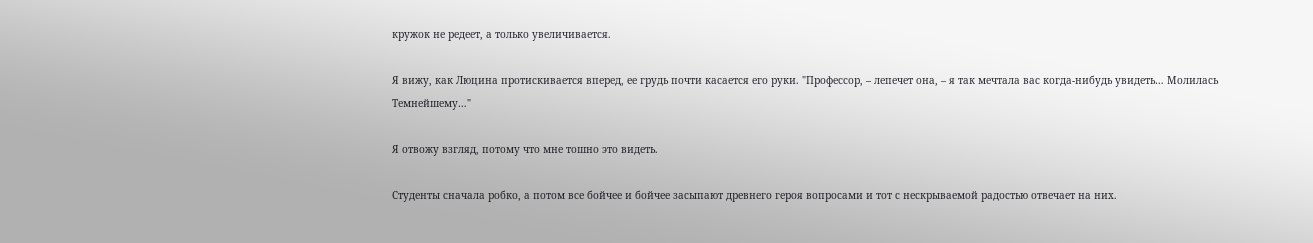кружок не редеет, а только увеличивается.

Я вижу, как Люцина протискивается вперед, ее грудь почти касается его руки. "Профессор, – лепечет она, – я так мечтала вас когда-нибудь увидеть… Молилась Темнейшему…"

Я отвожу взгляд, потому что мне тошно это видеть.

Студенты сначала робко, а потом все бойчее и бойчее засыпают древнего героя вопросами и тот с нескрываемой радостью отвечает на них.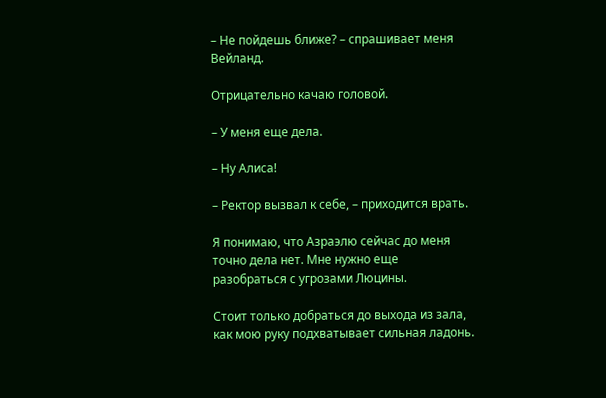– Не пойдешь ближе? – спрашивает меня Вейланд.

Отрицательно качаю головой.

– У меня еще дела.

– Ну Алиса!

– Ректор вызвал к себе, – приходится врать.

Я понимаю, что Азраэлю сейчас до меня точно дела нет. Мне нужно еще разобраться с угрозами Люцины.

Стоит только добраться до выхода из зала, как мою руку подхватывает сильная ладонь.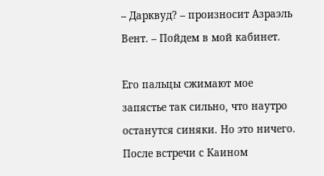– Дарквуд? – произносит Азраэль Вент. – Пойдем в мой кабинет.

Его пальцы сжимают мое запястье так сильно, что наутро останутся синяки. Но это ничего. После встречи с Каином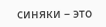синяки – это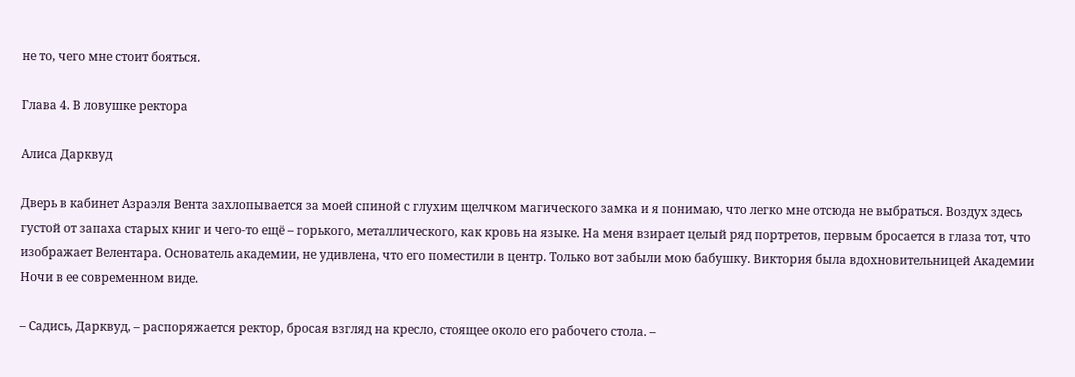не то, чего мне стоит бояться.

Глава 4. В ловушке ректора

Алиса Дарквуд

Дверь в кабинет Азраэля Вента захлопывается за моей спиной с глухим щелчком магического замка и я понимаю, что легко мне отсюда не выбраться. Воздух здесь густой от запаха старых книг и чего-то ещё – горького, металлического, как кровь на языке. На меня взирает целый ряд портретов, первым бросается в глаза тот, что изображает Велентара. Основатель академии, не удивлена, что его поместили в центр. Только вот забыли мою бабушку. Виктория была вдохновительницей Академии Ночи в ее современном виде.

– Садись, Дарквуд, – распоряжается ректор, бросая взгляд на кресло, стоящее около его рабочего стола. –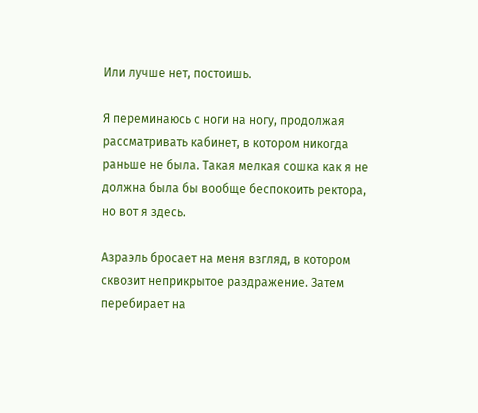Или лучше нет, постоишь.

Я переминаюсь с ноги на ногу, продолжая рассматривать кабинет, в котором никогда раньше не была. Такая мелкая сошка как я не должна была бы вообще беспокоить ректора, но вот я здесь.

Азраэль бросает на меня взгляд, в котором сквозит неприкрытое раздражение. Затем перебирает на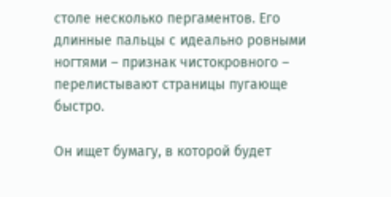столе несколько пергаментов. Его длинные пальцы с идеально ровными ногтями – признак чистокровного – перелистывают страницы пугающе быстро.

Он ищет бумагу, в которой будет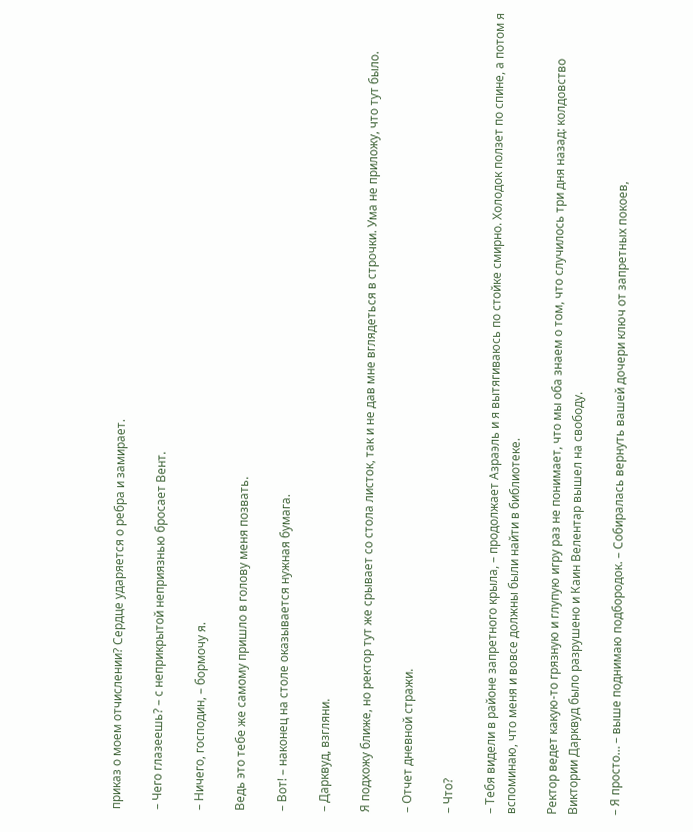приказ о моем отчислении? Сердце ударяется о ребра и замирает.

– Чего глазеешь? – с неприкрытой неприязнью бросает Вент.

– Ничего, господин, – бормочу я.

Ведь это тебе же самому пришло в голову меня позвать.

– Вот! – наконец на столе оказывается нужная бумага.

– Дарквуд, взгляни.

Я подхожу ближе, но ректор тут же срывает со стола листок, так и не дав мне вглядеться в строчки. Ума не приложу, что тут было.

– Отчет дневной стражи.

– Что?

– Тебя видели в районе запретного крыла, – продолжает Азраэль и я вытягиваюсь по стойке смирно. Холодок ползет по спине, а потом я вспоминаю, что меня и вовсе должны были найти в библиотеке.

Ректор ведет какую-то грязную и глупую игру раз не понимает, что мы оба знаем о том, что случилось три дня назад: колдовство Виктории Дарквуд было разрушено и Каин Велентар вышел на свободу.

– Я просто… – выше поднимаю подбородок. – Собиралась вернуть вашей дочери ключ от запретных покоев,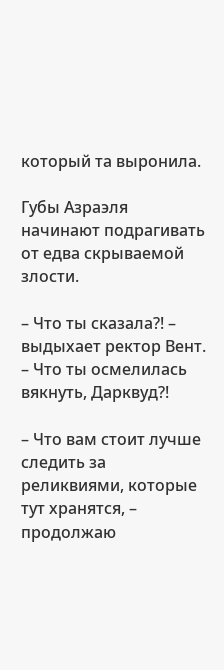который та выронила.

Губы Азраэля начинают подрагивать от едва скрываемой злости.

– Что ты сказала?! – выдыхает ректор Вент. – Что ты осмелилась вякнуть, Дарквуд?!

– Что вам стоит лучше следить за реликвиями, которые тут хранятся, – продолжаю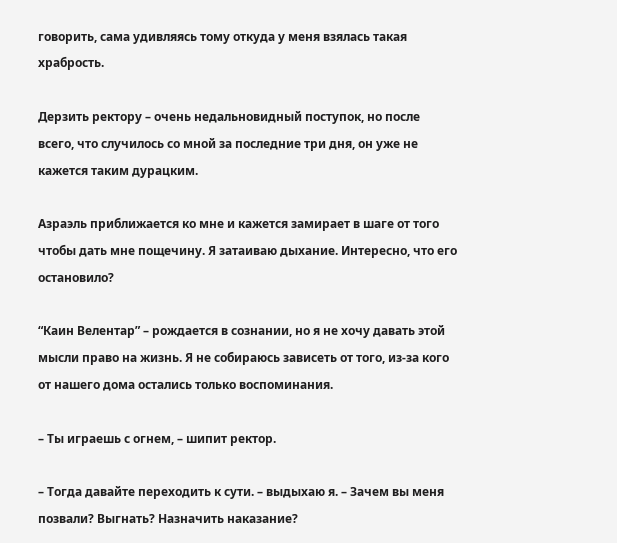говорить, сама удивляясь тому откуда у меня взялась такая храбрость.

Дерзить ректору – очень недальновидный поступок, но после всего, что случилось со мной за последние три дня, он уже не кажется таким дурацким.

Азраэль приближается ко мне и кажется замирает в шаге от того чтобы дать мне пощечину. Я затаиваю дыхание. Интересно, что его остановило?

“Каин Велентар” – рождается в сознании, но я не хочу давать этой мысли право на жизнь. Я не собираюсь зависеть от того, из-за кого от нашего дома остались только воспоминания.

– Ты играешь с огнем, – шипит ректор.

– Тогда давайте переходить к сути. – выдыхаю я. – Зачем вы меня позвали? Выгнать? Назначить наказание?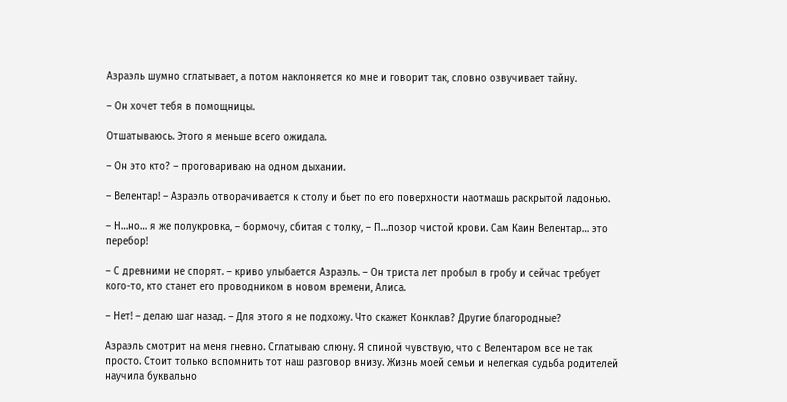Азраэль шумно сглатывает, а потом наклоняется ко мне и говорит так, словно озвучивает тайну.

– Он хочет тебя в помощницы.

Отшатываюсь. Этого я меньше всего ожидала.

– Он это кто? – проговариваю на одном дыхании.

– Велентар! – Азраэль отворачивается к столу и бьет по его поверхности наотмашь раскрытой ладонью.

– Н…но… я же полукровка, – бормочу, сбитая с толку, – П…позор чистой крови. Сам Каин Велентар… это перебор!

– С древними не спорят. – криво улыбается Азраэль. – Он триста лет пробыл в гробу и сейчас требует кого-то, кто станет его проводником в новом времени, Алиса.

– Нет! – делаю шаг назад. – Для этого я не подхожу. Что скажет Конклав? Другие благородные?

Азраэль смотрит на меня гневно. Сглатываю слюну. Я спиной чувствую, что с Велентаром все не так просто. Стоит только вспомнить тот наш разговор внизу. Жизнь моей семьи и нелегкая судьба родителей научила буквально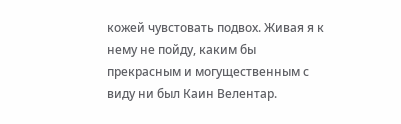кожей чувстовать подвох. Живая я к нему не пойду, каким бы прекрасным и могущественным с виду ни был Каин Велентар.